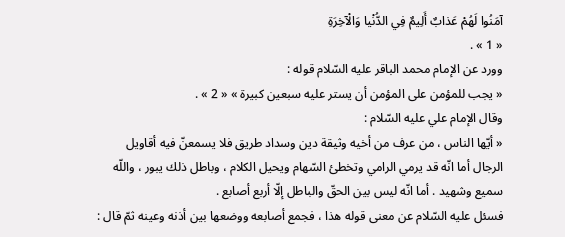آمَنُوا لَهُمْ عَذابٌ أَلِيمٌ فِي الدُّنْيا وَالْآخِرَةِ
« 1 » .
وورد عن الإمام محمد الباقر عليه السّلام قوله :
« يجب للمؤمن على المؤمن أن يستر عليه سبعين كبيرة » « 2 » .
وقال الإمام علي عليه السّلام :
« أيّها الناس ، من عرف من أخيه وثيقة دين وسداد طريق فلا يسمعنّ فيه أقاويل الرجال أما انّه قد يرمي الرامي وتخطئ السّهام ويحيل الكلام ، وباطل ذلك يبور ، واللّه سميع وشهيد . أما انّه ليس بين الحقّ والباطل إلّا أربع أصابع .
فسئل عليه السّلام عن معنى قوله هذا ، فجمع أصابعه ووضعها بين أذنه وعينه ثمّ قال :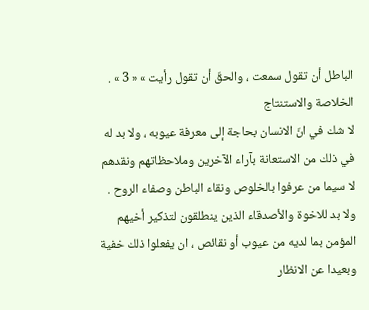الباطل أن تقول سمعت ، والحقّ أن تقول رأيت » « 3 » .
الخلاصة والاستنتاج
لا شك في انّ الانسان بحاجة إلى معرفة عيوبه ، ولا بد له في ذلك من الاستعانة بآراء الآخرين وملاحظاتهم ونقدهم لا سيما من عرفوا بالخلوص ونقاء الباطن وصفاء الروح .
ولا بد للاخوة والأصدقاء الذين ينطلقون لتذكير أخيهم المؤمن بما لديه من عيوب أو نقائص ، ان يفعلوا ذلك خفية وبعيدا عن الانظار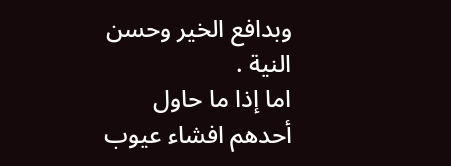وبدافع الخير وحسن النية .
اما إذا ما حاول أحدهم افشاء عيوب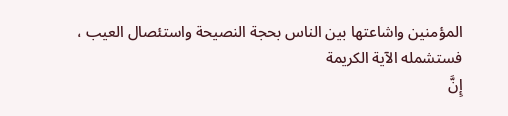المؤمنين واشاعتها بين الناس بحجة النصيحة واستئصال العيب ، فستشمله الآية الكريمة
إِنَّ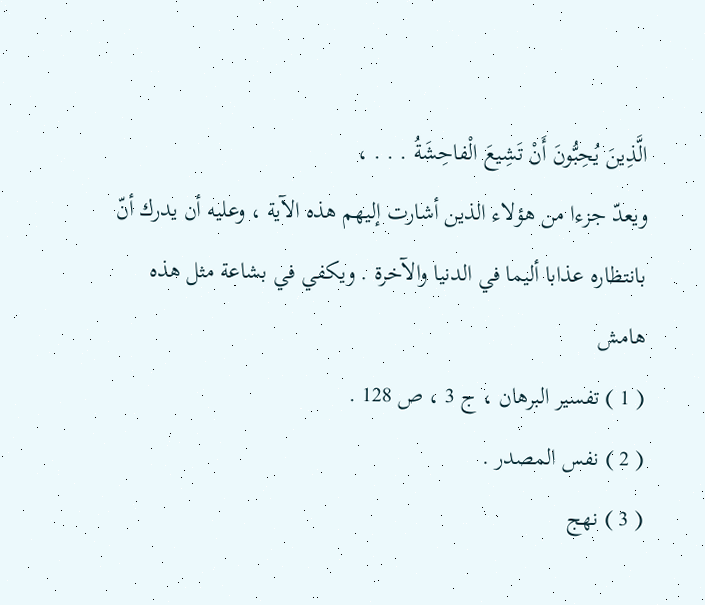الَّذِينَ يُحِبُّونَ أَنْ تَشِيعَ الْفاحِشَةُ . . . ،
ويعدّ جزءا من هؤلاء الذين أشارت إليهم هذه الآية ، وعليه أن يدرك أنّ بانتظاره عذابا أليما في الدنيا والآخرة . ويكفي في بشاعة مثل هذه
هامش
( 1 ) تفسير البرهان ، ج 3 ، ص 128 .
( 2 ) نفس المصدر .
( 3 ) نهج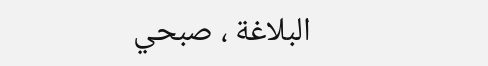البلاغة ، صبحي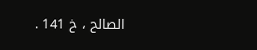الصالح ، خ 141 .